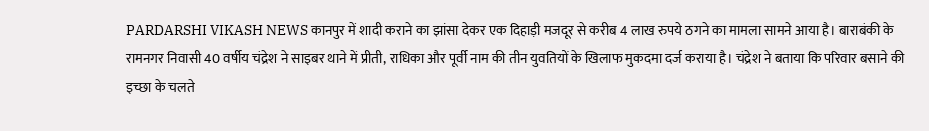PARDARSHI VIKASH NEWS कानपुर में शादी कराने का झांसा देकर एक दिहाड़ी मजदूर से करीब 4 लाख रुपये ठगने का मामला सामने आया है। बाराबंकी के रामनगर निवासी 40 वर्षीय चंद्रेश ने साइबर थाने में प्रीती, राधिका और पूर्वी नाम की तीन युवतियों के खिलाफ मुकदमा दर्ज कराया है। चंद्रेश ने बताया कि परिवार बसाने की इच्छा के चलते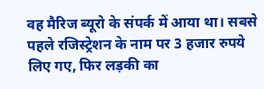वह मैरिज ब्यूरो के संपर्क में आया था। सबसे पहले रजिस्ट्रेशन के नाम पर 3 हजार रुपये लिए गए, फिर लड़की का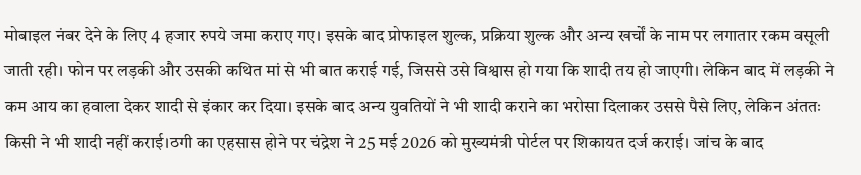मोबाइल नंबर देने के लिए 4 हजार रुपये जमा कराए गए। इसके बाद प्रोफाइल शुल्क, प्रक्रिया शुल्क और अन्य खर्चों के नाम पर लगातार रकम वसूली जाती रही। फोन पर लड़की और उसकी कथित मां से भी बात कराई गई, जिससे उसे विश्वास हो गया कि शादी तय हो जाएगी। लेकिन बाद में लड़की ने कम आय का हवाला देकर शादी से इंकार कर दिया। इसके बाद अन्य युवतियों ने भी शादी कराने का भरोसा दिलाकर उससे पैसे लिए, लेकिन अंततः किसी ने भी शादी नहीं कराई।ठगी का एहसास होने पर चंद्रेश ने 25 मई 2026 को मुख्यमंत्री पोर्टल पर शिकायत दर्ज कराई। जांच के बाद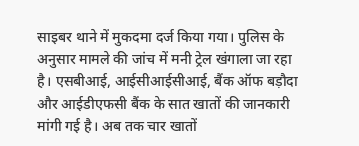साइबर थाने में मुकदमा दर्ज किया गया। पुलिस के अनुसार मामले की जांच में मनी ट्रेल खंगाला जा रहा है। एसबीआई, आईसीआईसीआई, बैंक ऑफ बड़ौदा और आईडीएफसी बैंक के सात खातों की जानकारी मांगी गई है। अब तक चार खातों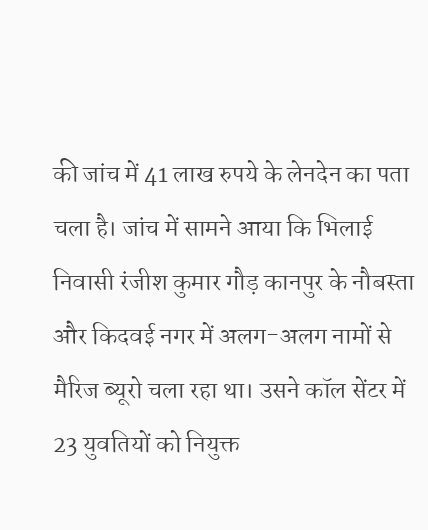की जांच में 41 लाख रुपये के लेनदेन का पता चला है। जांच में सामने आया कि भिलाई निवासी रंजीश कुमार गौड़ कानपुर के नौबस्ता और किदवई नगर में अलग-अलग नामों से मैरिज ब्यूरो चला रहा था। उसने कॉल सेंटर में 23 युवतियों को नियुक्त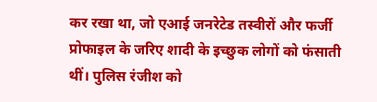कर रखा था, जो एआई जनरेटेड तस्वीरों और फर्जी प्रोफाइल के जरिए शादी के इच्छुक लोगों को फंसाती थीं। पुलिस रंजीश को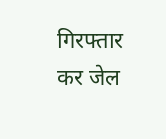गिरफ्तार कर जेल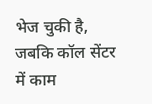भेज चुकी है, जबकि कॉल सेंटर में काम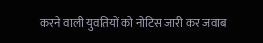करने वाली युवतियों को नोटिस जारी कर जवाब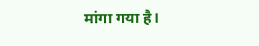मांगा गया है।